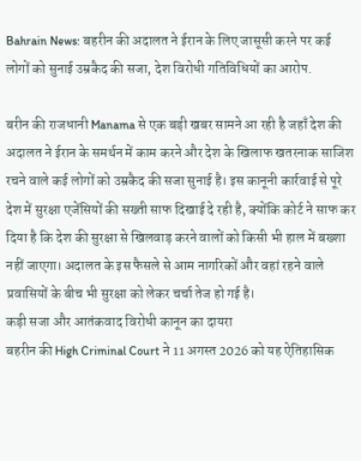Bahrain News: बहरीन की अदालत ने ईरान के लिए जासूसी करने पर कई लोगों को सुनाई उम्रकैद की सजा, देश विरोधी गतिविधियों का आरोप.

बरीन की राजधानी Manama से एक बड़ी खबर सामने आ रही है जहाँ देश की अदालत ने ईरान के समर्थन में काम करने और देश के खिलाफ खतरनाक साजिश रचने वाले कई लोगों को उम्रकैद की सजा सुनाई है। इस कानूनी कार्रवाई से पूरे देश में सुरक्षा एजेंसियों की सख्ती साफ दिखाई दे रही है, क्योंकि कोर्ट ने साफ कर दिया है कि देश की सुरक्षा से खिलवाड़ करने वालों को किसी भी हाल में बख्शा नहीं जाएगा। अदालत के इस फैसले से आम नागरिकों और वहां रहने वाले प्रवासियों के बीच भी सुरक्षा को लेकर चर्चा तेज हो गई है।
कड़ी सजा और आतंकवाद विरोधी कानून का दायरा
बहरीन की High Criminal Court ने 11 अगस्त 2026 को यह ऐतिहासिक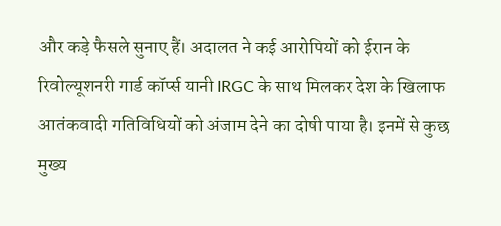और कड़े फैसले सुनाए हैं। अदालत ने कई आरोपियों को ईरान के रिवोल्यूशनरी गार्ड कॉर्प्स यानी IRGC के साथ मिलकर देश के खिलाफ आतंकवादी गतिविधियों को अंजाम देने का दोषी पाया है। इनमें से कुछ मुख्य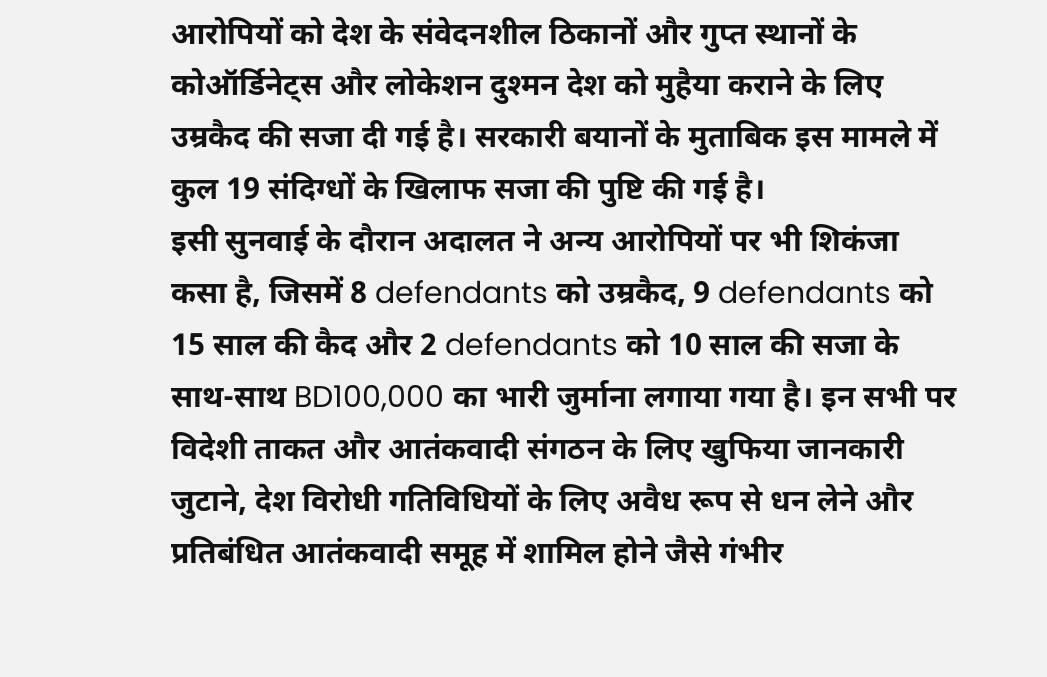आरोपियों को देश के संवेदनशील ठिकानों और गुप्त स्थानों के कोऑर्डिनेट्स और लोकेशन दुश्मन देश को मुहैया कराने के लिए उम्रकैद की सजा दी गई है। सरकारी बयानों के मुताबिक इस मामले में कुल 19 संदिग्धों के खिलाफ सजा की पुष्टि की गई है।
इसी सुनवाई के दौरान अदालत ने अन्य आरोपियों पर भी शिकंजा कसा है, जिसमें 8 defendants को उम्रकैद, 9 defendants को 15 साल की कैद और 2 defendants को 10 साल की सजा के साथ-साथ BD100,000 का भारी जुर्माना लगाया गया है। इन सभी पर विदेशी ताकत और आतंकवादी संगठन के लिए खुफिया जानकारी जुटाने, देश विरोधी गतिविधियों के लिए अवैध रूप से धन लेने और प्रतिबंधित आतंकवादी समूह में शामिल होने जैसे गंभीर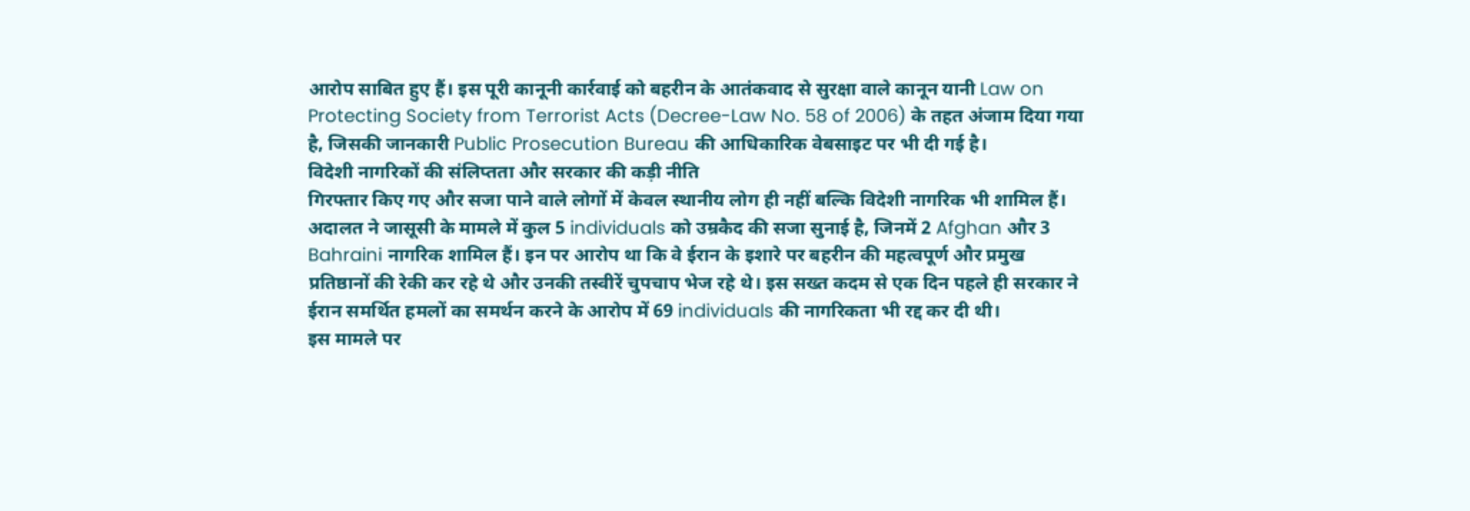आरोप साबित हुए हैं। इस पूरी कानूनी कार्रवाई को बहरीन के आतंकवाद से सुरक्षा वाले कानून यानी Law on Protecting Society from Terrorist Acts (Decree-Law No. 58 of 2006) के तहत अंजाम दिया गया है, जिसकी जानकारी Public Prosecution Bureau की आधिकारिक वेबसाइट पर भी दी गई है।
विदेशी नागरिकों की संलिप्तता और सरकार की कड़ी नीति
गिरफ्तार किए गए और सजा पाने वाले लोगों में केवल स्थानीय लोग ही नहीं बल्कि विदेशी नागरिक भी शामिल हैं। अदालत ने जासूसी के मामले में कुल 5 individuals को उम्रकैद की सजा सुनाई है, जिनमें 2 Afghan और 3 Bahraini नागरिक शामिल हैं। इन पर आरोप था कि वे ईरान के इशारे पर बहरीन की महत्वपूर्ण और प्रमुख प्रतिष्ठानों की रेकी कर रहे थे और उनकी तस्वीरें चुपचाप भेज रहे थे। इस सख्त कदम से एक दिन पहले ही सरकार ने ईरान समर्थित हमलों का समर्थन करने के आरोप में 69 individuals की नागरिकता भी रद्द कर दी थी।
इस मामले पर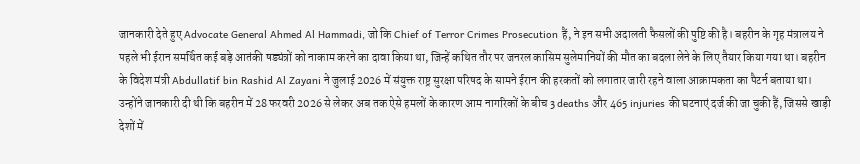जानकारी देते हुए Advocate General Ahmed Al Hammadi, जो कि Chief of Terror Crimes Prosecution हैं, ने इन सभी अदालती फैसलों की पुष्टि की है। बहरीन के गृह मंत्रालय ने पहले भी ईरान समर्थित कई बड़े आतंकी षड्यंत्रों को नाकाम करने का दावा किया था, जिन्हें कथित तौर पर जनरल कासिम सुलेमानियों की मौत का बदला लेने के लिए तैयार किया गया था। बहरीन के विदेश मंत्री Abdullatif bin Rashid Al Zayani ने जुलाई 2026 में संयुक्त राष्ट्र सुरक्षा परिषद के सामने ईरान की हरकतों को लगातार जारी रहने वाला आक्रामकता का पैटर्न बताया था। उन्होंने जानकारी दी थी कि बहरीन में 28 फरवरी 2026 से लेकर अब तक ऐसे हमलों के कारण आम नागरिकों के बीच 3 deaths और 465 injuries की घटनाएं दर्ज की जा चुकी हैं, जिससे खाड़ी देशों में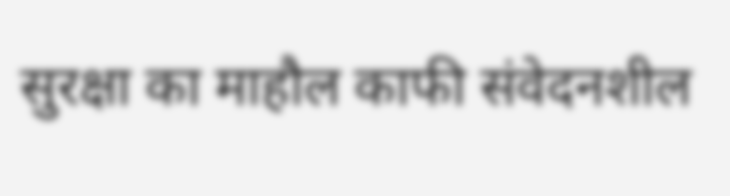सुरक्षा का माहौल काफी संवेदनशील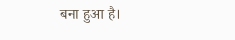बना हुआ है।